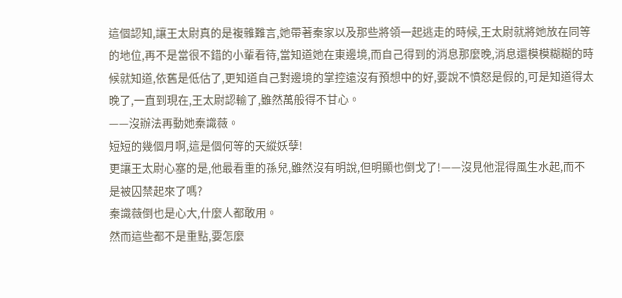這個認知,讓王太尉真的是複雜難言,她帶著秦家以及那些將領一起逃走的時候,王太尉就將她放在同等的地位,再不是當很不錯的小輩看待,當知道她在東邊境,而自己得到的消息那麼晚,消息還模模糊糊的時候就知道,依舊是低估了,更知道自己對邊境的掌控遠沒有預想中的好,要說不憤怒是假的,可是知道得太晚了,一直到現在,王太尉認輸了,雖然萬般得不甘心。
——沒辦法再動她秦識薇。
短短的幾個月啊,這是個何等的天縱妖孽!
更讓王太尉心塞的是,他最看重的孫兒,雖然沒有明說,但明顯也倒戈了!——沒見他混得風生水起,而不是被囚禁起來了嗎?
秦識薇倒也是心大,什麼人都敢用。
然而這些都不是重點,要怎麼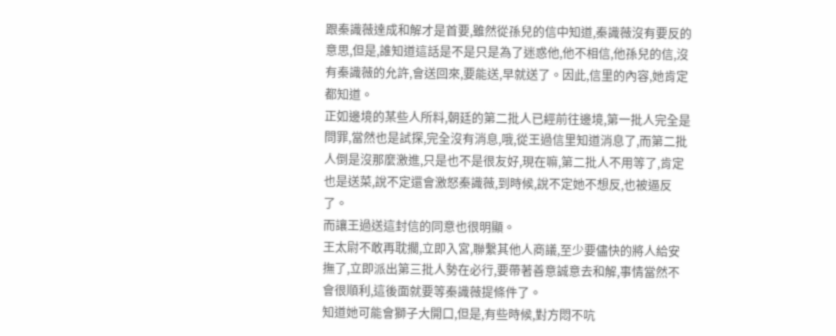跟秦識薇達成和解才是首要,雖然從孫兒的信中知道,秦識薇沒有要反的意思,但是,誰知道這話是不是只是為了迷惑他,他不相信,他孫兒的信,沒有秦識薇的允許,會送回來,要能送,早就送了。因此,信里的內容,她肯定都知道。
正如邊境的某些人所料,朝廷的第二批人已經前往邊境,第一批人完全是問罪,當然也是試探,完全沒有消息,哦,從王過信里知道消息了,而第二批人倒是沒那麼激進,只是也不是很友好,現在嘛,第二批人不用等了,肯定也是送菜,說不定還會激怒秦識薇,到時候,說不定她不想反,也被逼反了。
而讓王過送這封信的同意也很明顯。
王太尉不敢再耽擱,立即入宮,聯繫其他人商議,至少要儘快的將人給安撫了,立即派出第三批人勢在必行,要帶著善意誠意去和解,事情當然不會很順利,這後面就要等秦識薇提條件了。
知道她可能會獅子大開口,但是,有些時候,對方悶不吭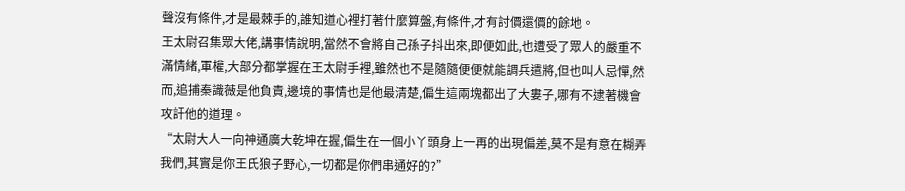聲沒有條件,才是最棘手的,誰知道心裡打著什麼算盤,有條件,才有討價還價的餘地。
王太尉召集眾大佬,講事情說明,當然不會將自己孫子抖出來,即便如此,也遭受了眾人的嚴重不滿情緒,軍權,大部分都掌握在王太尉手裡,雖然也不是隨隨便便就能調兵遣將,但也叫人忌憚,然而,追捕秦識薇是他負責,邊境的事情也是他最清楚,偏生這兩塊都出了大婁子,哪有不逮著機會攻訐他的道理。
“太尉大人一向神通廣大乾坤在握,偏生在一個小丫頭身上一再的出現偏差,莫不是有意在糊弄我們,其實是你王氏狼子野心,一切都是你們串通好的?”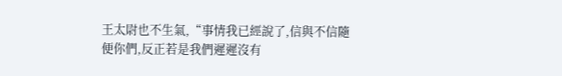王太尉也不生氣,“事情我已經說了,信與不信隨便你們,反正若是我們遲遲沒有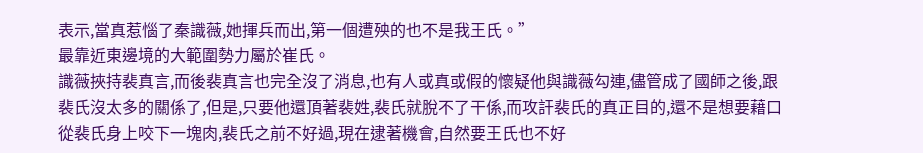表示,當真惹惱了秦識薇,她揮兵而出,第一個遭殃的也不是我王氏。”
最靠近東邊境的大範圍勢力屬於崔氏。
識薇挾持裴真言,而後裴真言也完全沒了消息,也有人或真或假的懷疑他與識薇勾連,儘管成了國師之後,跟裴氏沒太多的關係了,但是,只要他還頂著裴姓,裴氏就脫不了干係,而攻訐裴氏的真正目的,還不是想要藉口從裴氏身上咬下一塊肉,裴氏之前不好過,現在逮著機會,自然要王氏也不好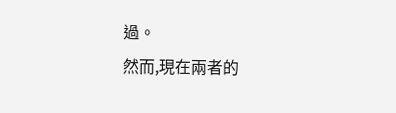過。
然而,現在兩者的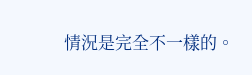情況是完全不一樣的。